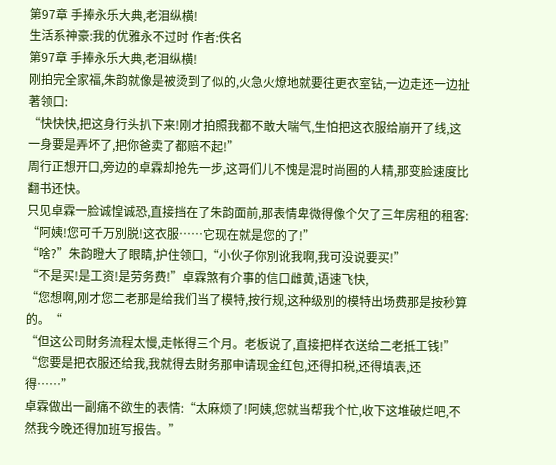第97章 手捧永乐大典,老泪纵横!
生活系神豪:我的优雅永不过时 作者:佚名
第97章 手捧永乐大典,老泪纵横!
刚拍完全家福,朱韵就像是被烫到了似的,火急火燎地就要往更衣室钻,一边走还一边扯著领口:
“快快快,把这身行头扒下来!刚才拍照我都不敢大喘气,生怕把这衣服给崩开了线,这一身要是弄坏了,把你爸卖了都赔不起!”
周行正想开口,旁边的卓霖却抢先一步,这哥们儿不愧是混时尚圈的人精,那变脸速度比翻书还快。
只见卓霖一脸诚惶诚恐,直接挡在了朱韵面前,那表情卑微得像个欠了三年房租的租客:
“阿姨!您可千万別脱!这衣服……它现在就是您的了!”
“啥?”朱韵瞪大了眼睛,护住领口,“小伙子你別讹我啊,我可没说要买!”
“不是买!是工资!是劳务费!”卓霖煞有介事的信口雌黄,语速飞快,
“您想啊,刚才您二老那是给我们当了模特,按行规,这种级別的模特出场费那是按秒算的。“
“但这公司財务流程太慢,走帐得三个月。老板说了,直接把样衣送给二老抵工钱!”
“您要是把衣服还给我,我就得去財务那申请现金红包,还得扣税,还得填表,还得……”
卓霖做出一副痛不欲生的表情:“太麻烦了!阿姨,您就当帮我个忙,收下这堆破烂吧,不然我今晚还得加班写报告。”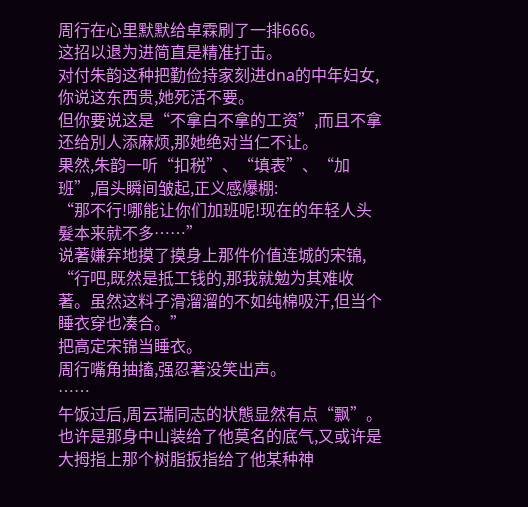周行在心里默默给卓霖刷了一排666。
这招以退为进简直是精准打击。
对付朱韵这种把勤俭持家刻进dna的中年妇女,你说这东西贵,她死活不要。
但你要说这是“不拿白不拿的工资”,而且不拿还给別人添麻烦,那她绝对当仁不让。
果然,朱韵一听“扣税”、“填表”、“加班”,眉头瞬间皱起,正义感爆棚:
“那不行!哪能让你们加班呢!现在的年轻人头髮本来就不多……”
说著嫌弃地摸了摸身上那件价值连城的宋锦,
“行吧,既然是抵工钱的,那我就勉为其难收著。虽然这料子滑溜溜的不如纯棉吸汗,但当个睡衣穿也凑合。”
把高定宋锦当睡衣。
周行嘴角抽搐,强忍著没笑出声。
……
午饭过后,周云瑞同志的状態显然有点“飘”。
也许是那身中山装给了他莫名的底气,又或许是大拇指上那个树脂扳指给了他某种神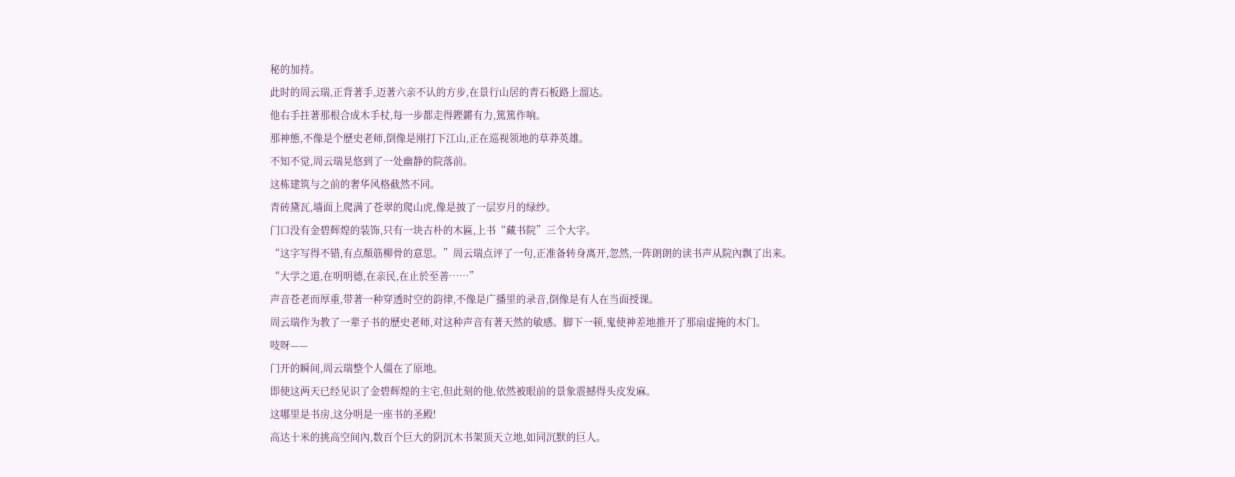秘的加持。
此时的周云瑞,正背著手,迈著六亲不认的方步,在景行山居的青石板路上溜达。
他右手拄著那根合成木手杖,每一步都走得鏗鏘有力,篤篤作响。
那神態,不像是个歷史老师,倒像是刚打下江山,正在巡视领地的草莽英雄。
不知不觉,周云瑞晃悠到了一处幽静的院落前。
这栋建筑与之前的奢华风格截然不同。
青砖黛瓦,墙面上爬满了苍翠的爬山虎,像是披了一层岁月的绿纱。
门口没有金碧辉煌的装饰,只有一块古朴的木匾,上书“藏书院”三个大字。
“这字写得不错,有点顏筋柳骨的意思。”周云瑞点评了一句,正准备转身离开,忽然,一阵朗朗的读书声从院內飘了出来。
“大学之道,在明明德,在亲民,在止於至善……”
声音苍老而厚重,带著一种穿透时空的韵律,不像是广播里的录音,倒像是有人在当面授课。
周云瑞作为教了一辈子书的歷史老师,对这种声音有著天然的敏感。脚下一顿,鬼使神差地推开了那扇虚掩的木门。
吱呀——
门开的瞬间,周云瑞整个人僵在了原地。
即使这两天已经见识了金碧辉煌的主宅,但此刻的他,依然被眼前的景象震撼得头皮发麻。
这哪里是书房,这分明是一座书的圣殿!
高达十米的挑高空间內,数百个巨大的阴沉木书架顶天立地,如同沉默的巨人。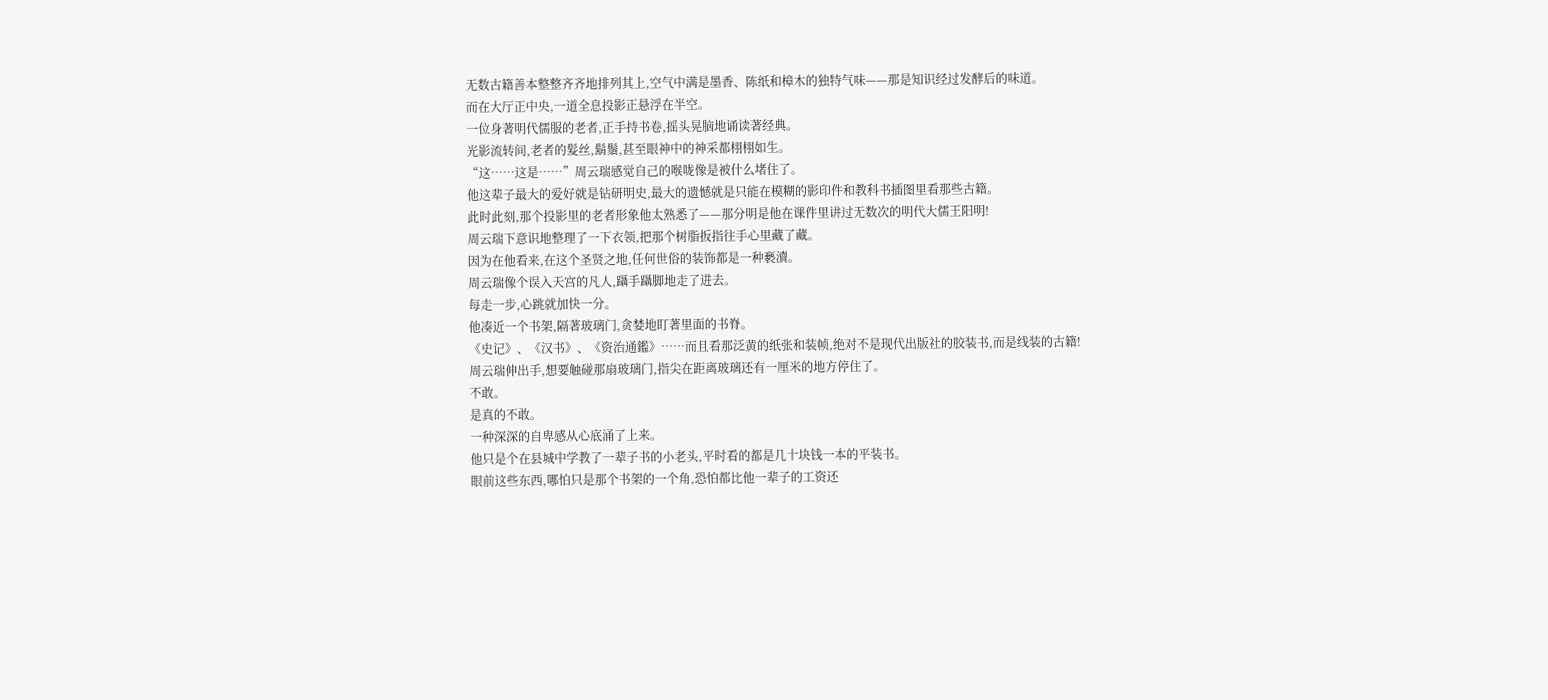无数古籍善本整整齐齐地排列其上,空气中满是墨香、陈纸和樟木的独特气味——那是知识经过发酵后的味道。
而在大厅正中央,一道全息投影正悬浮在半空。
一位身著明代儒服的老者,正手持书卷,摇头晃脑地诵读著经典。
光影流转间,老者的髮丝,鬍鬚,甚至眼神中的神采都栩栩如生。
“这……这是……”周云瑞感觉自己的喉咙像是被什么堵住了。
他这辈子最大的爱好就是钻研明史,最大的遗憾就是只能在模糊的影印件和教科书插图里看那些古籍。
此时此刻,那个投影里的老者形象他太熟悉了——那分明是他在课件里讲过无数次的明代大儒王阳明!
周云瑞下意识地整理了一下衣领,把那个树脂扳指往手心里藏了藏。
因为在他看来,在这个圣贤之地,任何世俗的装饰都是一种褻瀆。
周云瑞像个误入天宫的凡人,躡手躡脚地走了进去。
每走一步,心跳就加快一分。
他凑近一个书架,隔著玻璃门,贪婪地盯著里面的书脊。
《史记》、《汉书》、《资治通鑑》……而且看那泛黄的纸张和装帧,绝对不是现代出版社的胶装书,而是线装的古籍!
周云瑞伸出手,想要触碰那扇玻璃门,指尖在距离玻璃还有一厘米的地方停住了。
不敢。
是真的不敢。
一种深深的自卑感从心底涌了上来。
他只是个在县城中学教了一辈子书的小老头,平时看的都是几十块钱一本的平装书。
眼前这些东西,哪怕只是那个书架的一个角,恐怕都比他一辈子的工资还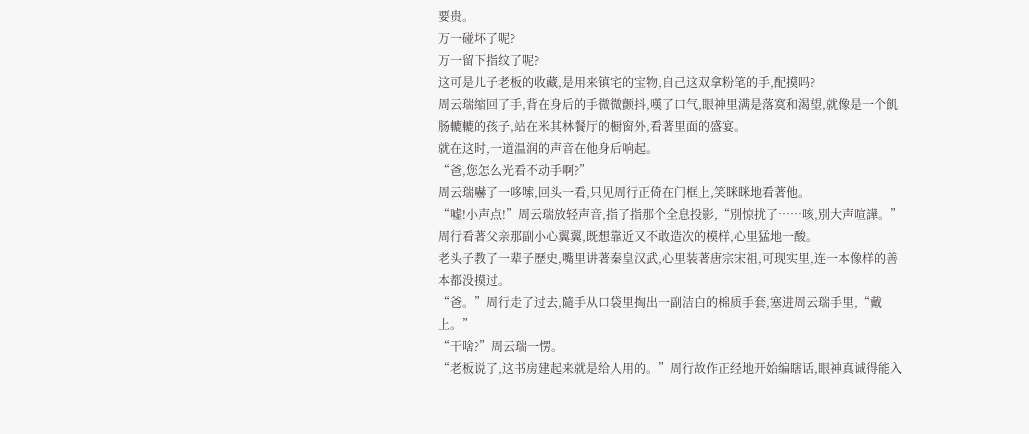要贵。
万一碰坏了呢?
万一留下指纹了呢?
这可是儿子老板的收藏,是用来镇宅的宝物,自己这双拿粉笔的手,配摸吗?
周云瑞缩回了手,背在身后的手微微颤抖,嘆了口气,眼神里满是落寞和渴望,就像是一个飢肠轆轆的孩子,站在米其林餐厅的橱窗外,看著里面的盛宴。
就在这时,一道温润的声音在他身后响起。
“爸,您怎么光看不动手啊?”
周云瑞嚇了一哆嗦,回头一看,只见周行正倚在门框上,笑眯眯地看著他。
“嘘!小声点!”周云瑞放轻声音,指了指那个全息投影,“別惊扰了……咳,別大声喧譁。”
周行看著父亲那副小心翼翼,既想靠近又不敢造次的模样,心里猛地一酸。
老头子教了一辈子歷史,嘴里讲著秦皇汉武,心里装著唐宗宋祖,可现实里,连一本像样的善本都没摸过。
“爸。”周行走了过去,隨手从口袋里掏出一副洁白的棉质手套,塞进周云瑞手里,“戴上。”
“干啥?”周云瑞一愣。
“老板说了,这书房建起来就是给人用的。”周行故作正经地开始编瞎话,眼神真诚得能入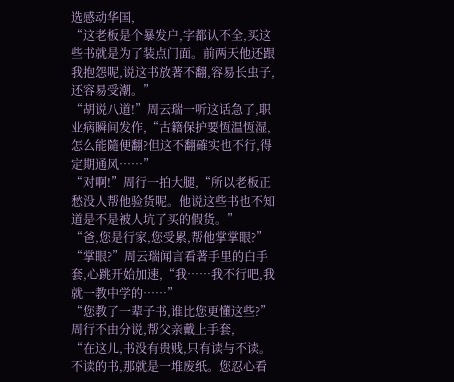选感动华国,
“这老板是个暴发户,字都认不全,买这些书就是为了装点门面。前两天他还跟我抱怨呢,说这书放著不翻,容易长虫子,还容易受潮。”
“胡说八道!”周云瑞一听这话急了,职业病瞬间发作,“古籍保护要恆温恆湿,怎么能隨便翻?但这不翻確实也不行,得定期通风……”
“对啊!”周行一拍大腿,“所以老板正愁没人帮他验货呢。他说这些书也不知道是不是被人坑了买的假货。”
“爸,您是行家,您受累,帮他掌掌眼?”
“掌眼?”周云瑞闻言看著手里的白手套,心跳开始加速,“我……我不行吧,我就一教中学的……”
“您教了一辈子书,谁比您更懂这些?”周行不由分说,帮父亲戴上手套,
“在这儿,书没有贵贱,只有读与不读。不读的书,那就是一堆废纸。您忍心看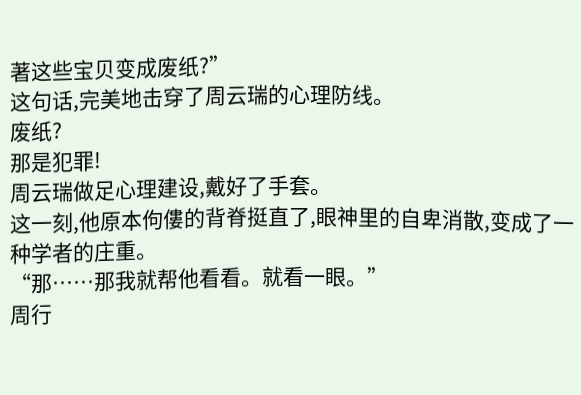著这些宝贝变成废纸?”
这句话,完美地击穿了周云瑞的心理防线。
废纸?
那是犯罪!
周云瑞做足心理建设,戴好了手套。
这一刻,他原本佝僂的背脊挺直了,眼神里的自卑消散,变成了一种学者的庄重。
“那……那我就帮他看看。就看一眼。”
周行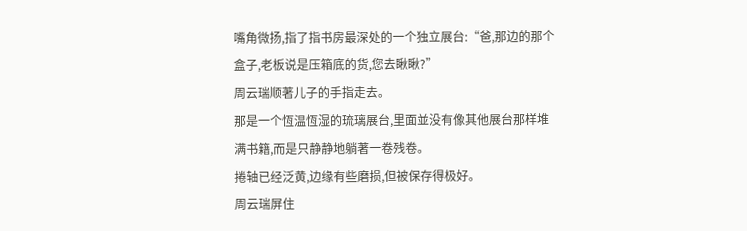嘴角微扬,指了指书房最深处的一个独立展台:“爸,那边的那个盒子,老板说是压箱底的货,您去瞅瞅?”
周云瑞顺著儿子的手指走去。
那是一个恆温恆湿的琉璃展台,里面並没有像其他展台那样堆满书籍,而是只静静地躺著一卷残卷。
捲轴已经泛黄,边缘有些磨损,但被保存得极好。
周云瑞屏住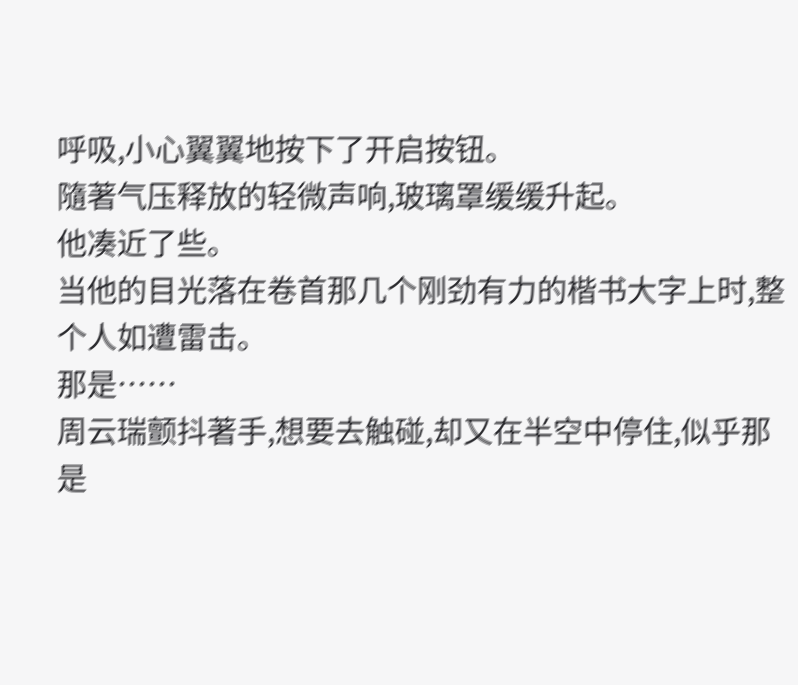呼吸,小心翼翼地按下了开启按钮。
隨著气压释放的轻微声响,玻璃罩缓缓升起。
他凑近了些。
当他的目光落在卷首那几个刚劲有力的楷书大字上时,整个人如遭雷击。
那是……
周云瑞颤抖著手,想要去触碰,却又在半空中停住,似乎那是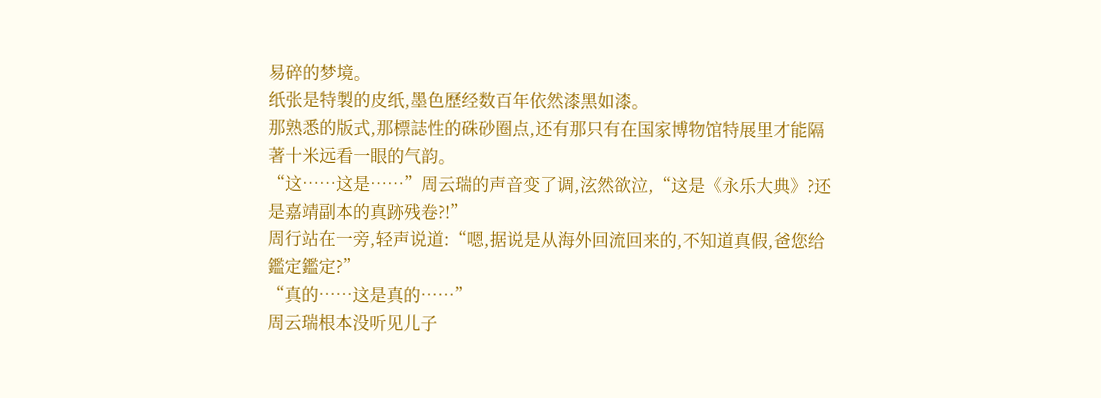易碎的梦境。
纸张是特製的皮纸,墨色歷经数百年依然漆黑如漆。
那熟悉的版式,那標誌性的硃砂圈点,还有那只有在国家博物馆特展里才能隔著十米远看一眼的气韵。
“这……这是……”周云瑞的声音变了调,泫然欲泣,“这是《永乐大典》?还是嘉靖副本的真跡残卷?!”
周行站在一旁,轻声说道:“嗯,据说是从海外回流回来的,不知道真假,爸您给鑑定鑑定?”
“真的……这是真的……”
周云瑞根本没听见儿子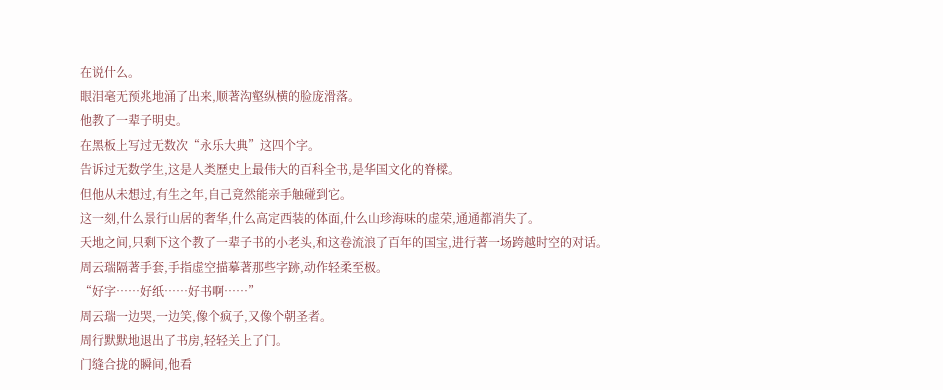在说什么。
眼泪毫无预兆地涌了出来,顺著沟壑纵横的脸庞滑落。
他教了一辈子明史。
在黑板上写过无数次“永乐大典”这四个字。
告诉过无数学生,这是人类歷史上最伟大的百科全书,是华国文化的脊樑。
但他从未想过,有生之年,自己竟然能亲手触碰到它。
这一刻,什么景行山居的奢华,什么高定西装的体面,什么山珍海味的虚荣,通通都消失了。
天地之间,只剩下这个教了一辈子书的小老头,和这卷流浪了百年的国宝,进行著一场跨越时空的对话。
周云瑞隔著手套,手指虚空描摹著那些字跡,动作轻柔至极。
“好字……好纸……好书啊……”
周云瑞一边哭,一边笑,像个疯子,又像个朝圣者。
周行默默地退出了书房,轻轻关上了门。
门缝合拢的瞬间,他看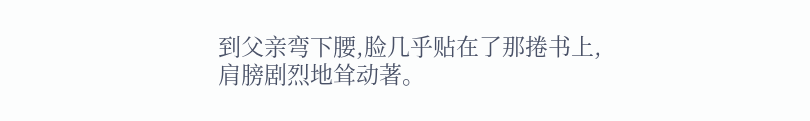到父亲弯下腰,脸几乎贴在了那捲书上,肩膀剧烈地耸动著。